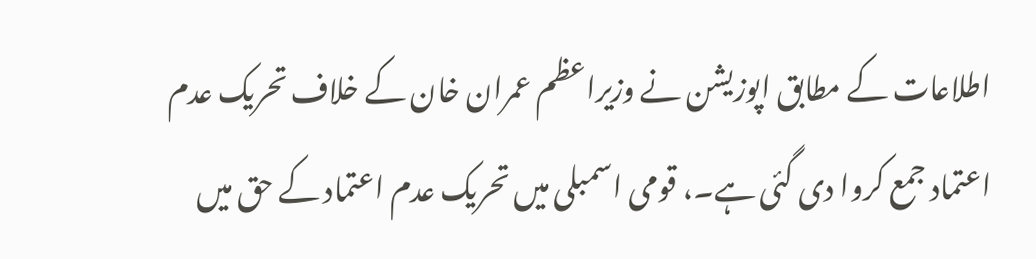اطلاعات کے مطابق اپوزیشن نے وزیراعظم عمران خان کے خلاف تحریک عدم اعتماد جمع کروا دی گئی ہے۔، قومی اسمبلی میں تحریک عدم اعتماد کے حق میں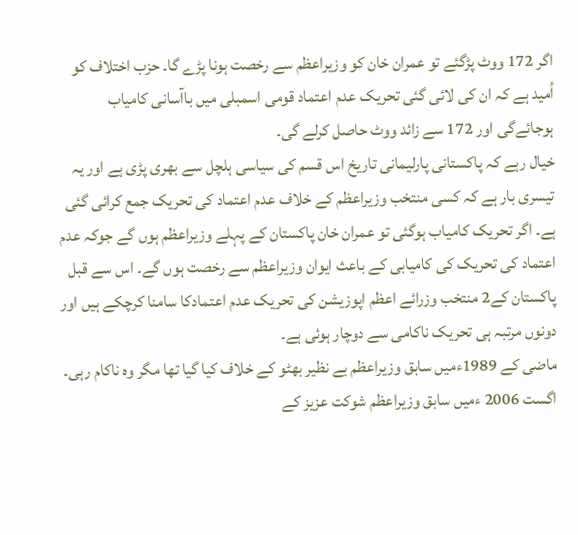اگر 172 ووٹ پڑگئے تو عمران خان کو وزیراعظم سے رخصت ہونا پڑے گا۔ حزب اختلاف کو اُمید ہے کہ ان کی لائی گئی تحریک عدم اعتماد قومی اسمبلی میں باآسانی کامیاب ہوجائےگی اور 172 سے زائد ووٹ حاصل کرلے گی۔
خیال رہے کہ پاکستانی پارلیمانی تاریخ اس قسم کی سیاسی ہلچل سے بھری پڑی ہے اور یہ تیسری بار ہے کہ کسی منتخب وزیراعظم کے خلاف عدم اعتماد کی تحریک جمع کرائی گئی ہے۔ اگر تحریک کامیاب ہوگئی تو عمران خان پاکستان کے پہلے وزیراعظم ہوں گے جوکہ عدم اعتماد کی تحریک کی کامیابی کے باعث ایوان وزیراعظم سے رخصت ہوں گے۔ اس سے قبل پاکستان کے2 منتخب وزرائے اعظم اپوزیشن کی تحریک عدم اعتمادکا سامنا کرچکے ہیں اور دونوں مرتبہ ہی تحریک ناکامی سے دوچار ہوئی ہے۔
ماضی کے 1989ءمیں سابق وزیراعظم بے نظیر بھٹو کے خلاف کیا گیا تھا مگر وہ ناکام رہی۔ اگست 2006 ءمیں سابق وزیراعظم شوکت عزیز کے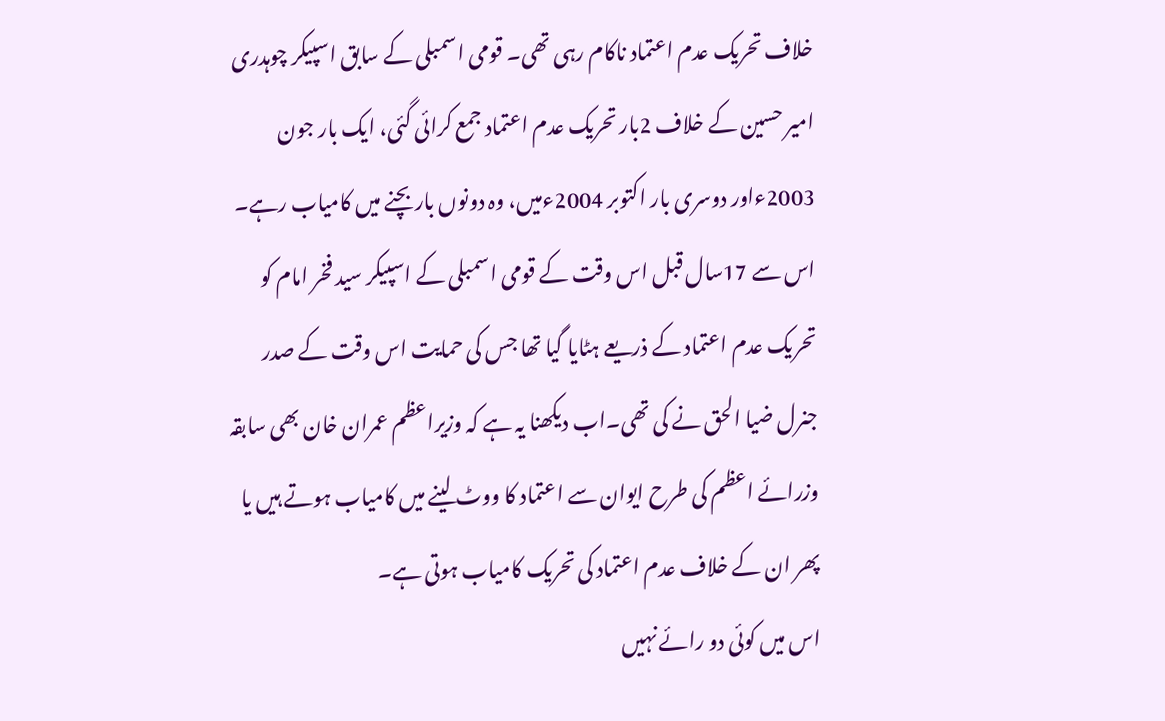خلاف تحریک عدم اعتماد ناکام رہی تھی۔ قومی اسمبلی کے سابق اسپیکر چوہدری امیر حسین کے خلاف 2بار تحریک عدم اعتماد جمع کرائی گئی، ایک بار جون 2003ءاور دوسری بار اکتوبر 2004ءمیں، وہ دونوں بار بچنے میں کامیاب رہے۔ اس سے 17سال قبل اس وقت کے قومی اسمبلی کے اسپیکر سید فخر امام کو تحریک عدم اعتماد کے ذریعے ہٹایا گیا تھا جس کی حمایت اس وقت کے صدر جنرل ضیا الحق نے کی تھی۔اب دیکھنا یہ ہے کہ وزیراعظم عمران خان بھی سابقہ وزرائے اعظم کی طرح ایوان سے اعتماد کا ووٹ لینے میں کامیاب ہوتے ہیں یا پھر ان کے خلاف عدم اعتماد کی تحریک کامیاب ہوتی ہے۔
اس میں کوئی دو رائے نہیں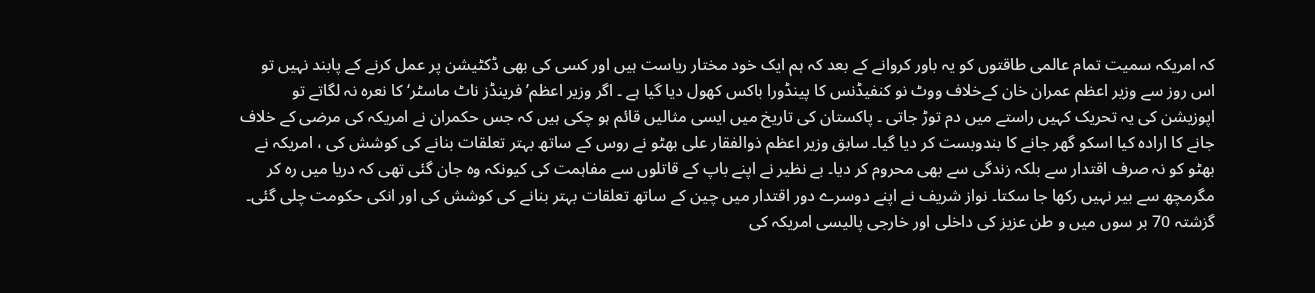کہ امریکہ سمیت تمام عالمی طاقتوں کو یہ باور کروانے کے بعد کہ ہم ایک خود مختار ریاست ہیں اور کسی کی بھی ڈکٹیشن پر عمل کرنے کے پابند نہیں تو اس روز سے وزیر اعظم عمران خان کےخلاف ووٹ نو کنفیڈنس کا پینڈورا باکس کھول دیا گیا ہے ۔ اگر وزیر اعظم’ فرینڈز ناٹ ماسٹر‘ کا نعرہ نہ لگاتے تو اپوزیشن کی یہ تحریک کہیں راستے میں دم توڑ جاتی ۔ پاکستان کی تاریخ میں ایسی مثالیں قائم ہو چکی ہیں کہ جس حکمران نے امریکہ کی مرضی کے خلاف جانے کا ارادہ کیا اسکو گھر جانے کا بندوبست کر دیا گیا۔ سابق وزیر اعظم ذوالفقار علی بھٹو نے روس کے ساتھ بہتر تعلقات بنانے کی کوشش کی ، امریکہ نے بھٹو کو نہ صرف اقتدار سے بلکہ زندگی سے بھی محروم کر دیا۔ بے نظیر نے اپنے باپ کے قاتلوں سے مفاہمت کی کیونکہ وہ جان گئی تھی کہ دریا میں رہ کر مگرمچھ سے بیر نہیں رکھا جا سکتا۔ نواز شریف نے اپنے دوسرے دور اقتدار میں چین کے ساتھ تعلقات بہتر بنانے کی کوشش کی اور انکی حکومت چلی گئی۔ گزشتہ 70 بر سوں میں و طن عزیز کی داخلی اور خارجی پالیسی امریکہ کی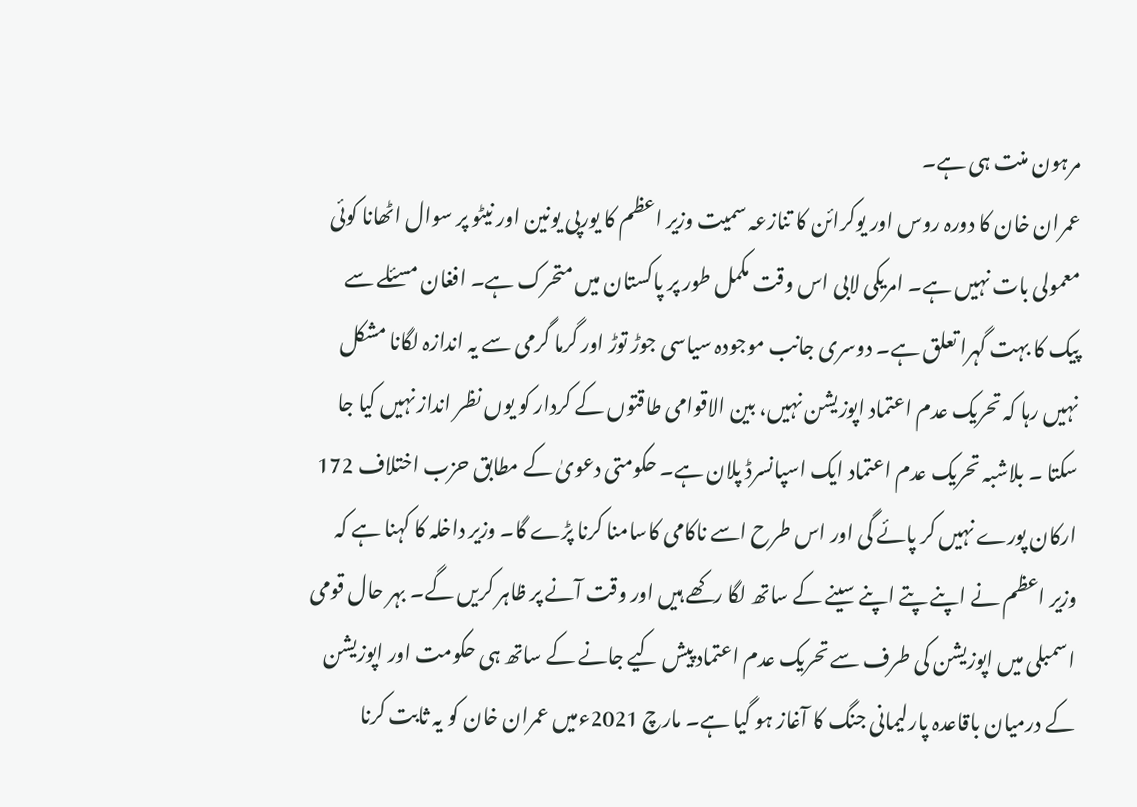مرہون منت ہی ہے۔
عمران خان کا دورہ روس اور یوکرائن کا تنازعہ سمیت وزیر اعظم کا یورپی یونین اور نیٹو پر سوال اٹھانا کوئی معمولی بات نہیں ہے۔ امریکی لابی اس وقت مکمل طور پر پاکستان میں متحرک ہے۔ افغان مسئلے سے پیک کا بہت گہرا تعلق ہے۔ دوسری جانب موجودہ سیاسی جوڑ توڑ اور گرما گرمی سے یہ اندازہ لگانا مشکل نہیں رہا کہ تحریک عدم اعتماد اپوزیشن نہیں، بین الاقوامی طاقتوں کے کردار کو یوں نظر انداز نہیں کیا جا سکتا ۔ بلاشبہ تحریک عدم اعتماد ایک اسپانسرڈ پلان ہے۔ حکومتی دعویٰ کے مطابق حزب اختلاف 172 ارکان پورے نہیں کر پائے گی اور اس طرح اسے ناکامی کاسامنا کرنا پڑے گا۔ وزیر داخلہ کا کہنا ہے کہ وزیر اعظم نے اپنے پتے اپنے سینے کے ساتھ لگا رکھے ہیں اور وقت آنے پر ظاہر کریں گے۔ بہر حال قومی اسمبلی میں اپوزیشن کی طرف سے تحریک عدم اعتماد پیش کیے جانے کے ساتھ ہی حکومت اور اپوزیشن کے درمیان باقاعدہ پارلیمانی جنگ کا آغاز ہو گیا ہے۔ مارچ 2021ءمیں عمران خان کو یہ ثابت کرنا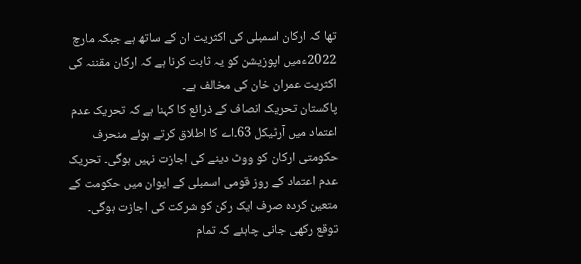تھا کہ ارکان اسمبلی کی اکثریت ان کے ساتھ ہے جبکہ مارچ 2022ءمیں اپوزیشن کو یہ ثابت کرنا ہے کہ ارکان مقننہ کی اکثریت عمران خان کی مخالف ہے۔
پاکستان تحریک انصاف کے ذرائع کا کہنا ہے کہ تحریک عدم اعتماد میں آرٹیکل 63۔اے کا اطلاق کرتے ہوئے منحرف حکومتی ارکان کو ووٹ دینے کی اجازت نہیں ہوگی۔ تحریک عدم اعتماد کے روز قومی اسمبلی کے ایوان میں حکومت کے متعین کردہ صرف ایک رکن کو شرکت کی اجازت ہوگی۔ توقع رکھی جانی چاہئے کہ تمام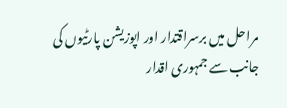مراحل میں برسراقتدار اور اپوزیشن پارٹیوں کی جانب سے جمہوری اقدار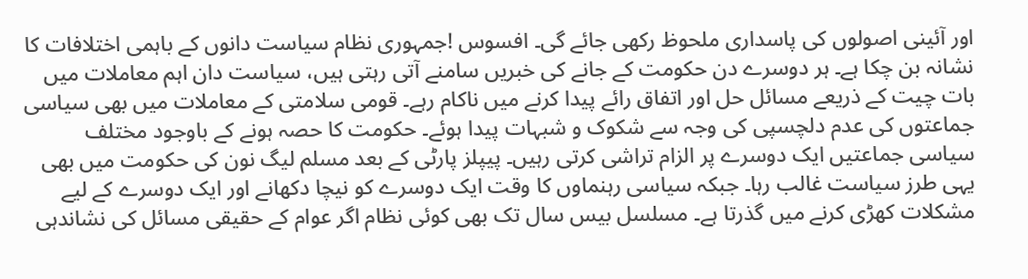اور آئینی اصولوں کی پاسداری ملحوظ رکھی جائے گی۔ افسوس !جمہوری نظام سیاست دانوں کے باہمی اختلافات کا نشانہ بن چکا ہے۔ ہر دوسرے دن حکومت کے جانے کی خبریں سامنے آتی رہتی ہیں، سیاست دان اہم معاملات میں بات چیت کے ذریعے مسائل حل اور اتفاق رائے پیدا کرنے میں ناکام رہے۔ قومی سلامتی کے معاملات میں بھی سیاسی جماعتوں کی عدم دلچسپی کی وجہ سے شکوک و شبہات پیدا ہوئے۔ حکومت کا حصہ ہونے کے باوجود مختلف سیاسی جماعتیں ایک دوسرے پر الزام تراشی کرتی رہیں۔ پیپلز پارٹی کے بعد مسلم لیگ نون کی حکومت میں بھی یہی طرز سیاست غالب رہا۔ جبکہ سیاسی رہنماوں کا وقت ایک دوسرے کو نیچا دکھانے اور ایک دوسرے کے لیے مشکلات کھڑی کرنے میں گذرتا ہے۔ مسلسل بیس سال تک بھی کوئی نظام اگر عوام کے حقیقی مسائل کی نشاندہی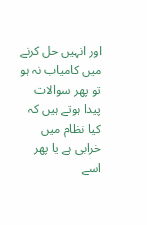اور انہیں حل کرنے میں کامیاب نہ ہو تو پھر سوالات پیدا ہوتے ہیں کہ کیا نظام میں خرابی ہے یا پھر اسے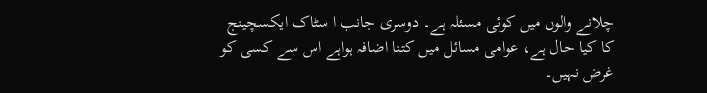چلانے والوں میں کوئی مسئلہ ہے۔ دوسری جانب ا سٹاک ایکسچینج کا کیا حال ہے، عوامی مسائل میں کتنا اضافہ ہواہے اس سے کسی کو غرض نہیں۔